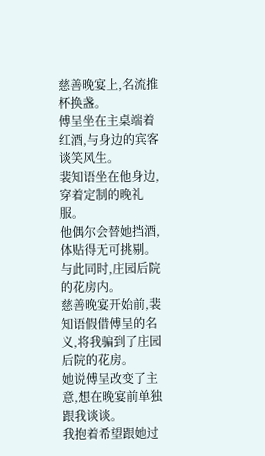慈善晚宴上,名流推杯换盏。
傅呈坐在主桌端着红酒,与身边的宾客谈笑风生。
裴知语坐在他身边,穿着定制的晚礼服。
他偶尔会替她挡酒,体贴得无可挑剔。
与此同时,庄园后院的花房内。
慈善晚宴开始前,裴知语假借傅呈的名义,将我骗到了庄园后院的花房。
她说傅呈改变了主意,想在晚宴前单独跟我谈谈。
我抱着希望跟她过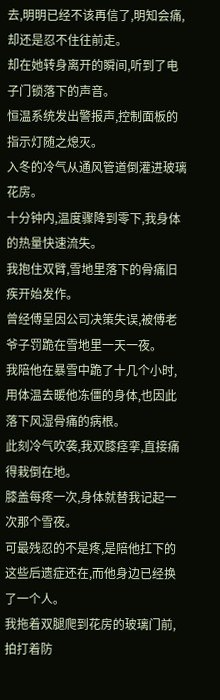去,明明已经不该再信了,明知会痛,却还是忍不住往前走。
却在她转身离开的瞬间,听到了电子门锁落下的声音。
恒温系统发出警报声,控制面板的指示灯随之熄灭。
入冬的冷气从通风管道倒灌进玻璃花房。
十分钟内,温度骤降到零下,我身体的热量快速流失。
我抱住双臂,雪地里落下的骨痛旧疾开始发作。
曾经傅呈因公司决策失误,被傅老爷子罚跪在雪地里一天一夜。
我陪他在暴雪中跪了十几个小时,用体温去暖他冻僵的身体,也因此落下风湿骨痛的病根。
此刻冷气吹袭,我双膝痉挛,直接痛得栽倒在地。
膝盖每疼一次,身体就替我记起一次那个雪夜。
可最残忍的不是疼,是陪他扛下的这些后遗症还在,而他身边已经换了一个人。
我拖着双腿爬到花房的玻璃门前,拍打着防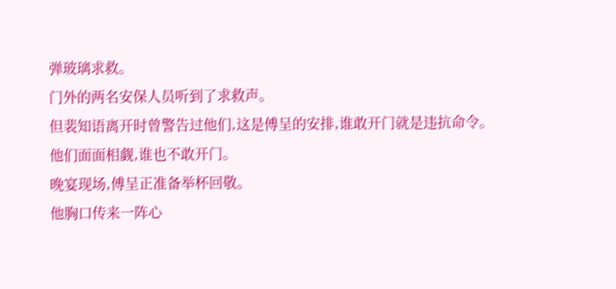弹玻璃求救。
门外的两名安保人员听到了求救声。
但裴知语离开时曾警告过他们,这是傅呈的安排,谁敢开门就是违抗命令。
他们面面相觑,谁也不敢开门。
晚宴现场,傅呈正准备举杯回敬。
他胸口传来一阵心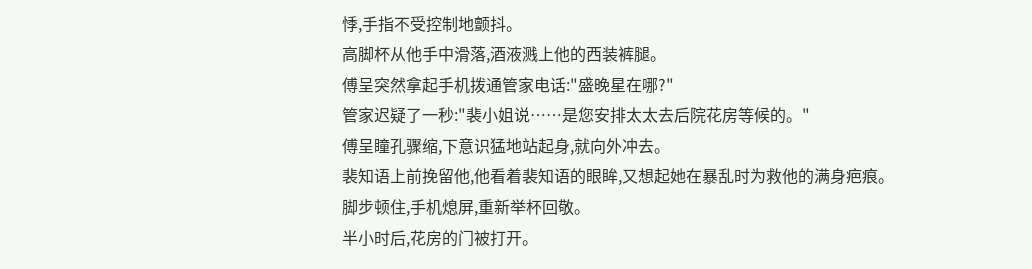悸,手指不受控制地颤抖。
高脚杯从他手中滑落,酒液溅上他的西装裤腿。
傅呈突然拿起手机拨通管家电话:"盛晚星在哪?"
管家迟疑了一秒:"裴小姐说……是您安排太太去后院花房等候的。"
傅呈瞳孔骤缩,下意识猛地站起身,就向外冲去。
裴知语上前挽留他,他看着裴知语的眼眸,又想起她在暴乱时为救他的满身疤痕。
脚步顿住,手机熄屏,重新举杯回敬。
半小时后,花房的门被打开。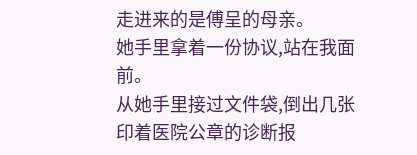走进来的是傅呈的母亲。
她手里拿着一份协议,站在我面前。
从她手里接过文件袋,倒出几张印着医院公章的诊断报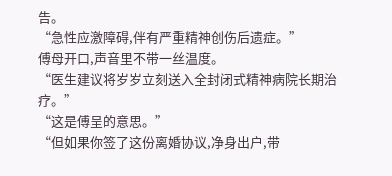告。
“急性应激障碍,伴有严重精神创伤后遗症。”
傅母开口,声音里不带一丝温度。
“医生建议将岁岁立刻送入全封闭式精神病院长期治疗。”
“这是傅呈的意思。”
“但如果你签了这份离婚协议,净身出户,带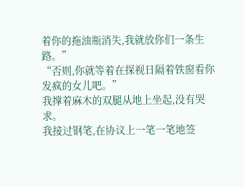着你的拖油瓶消失,我就放你们一条生路。”
“否则,你就等着在探视日隔着铁窗看你发疯的女儿吧。”
我撑着麻木的双腿从地上坐起,没有哭求。
我接过钢笔,在协议上一笔一笔地签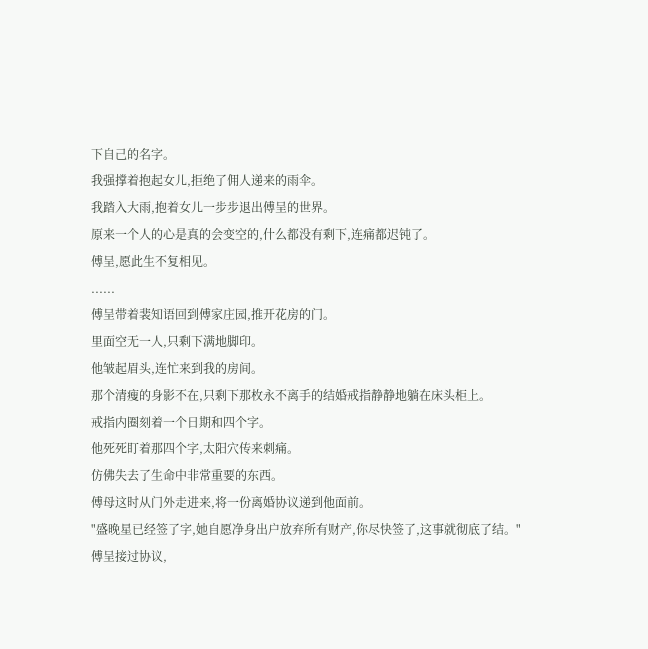下自己的名字。
我强撑着抱起女儿,拒绝了佣人递来的雨伞。
我踏入大雨,抱着女儿一步步退出傅呈的世界。
原来一个人的心是真的会变空的,什么都没有剩下,连痛都迟钝了。
傅呈,愿此生不复相见。
......
傅呈带着裴知语回到傅家庄园,推开花房的门。
里面空无一人,只剩下满地脚印。
他皱起眉头,连忙来到我的房间。
那个清瘦的身影不在,只剩下那枚永不离手的结婚戒指静静地躺在床头柜上。
戒指内圈刻着一个日期和四个字。
他死死盯着那四个字,太阳穴传来刺痛。
仿佛失去了生命中非常重要的东西。
傅母这时从门外走进来,将一份离婚协议递到他面前。
"盛晚星已经签了字,她自愿净身出户放弃所有财产,你尽快签了,这事就彻底了结。"
傅呈接过协议,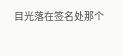目光落在签名处那个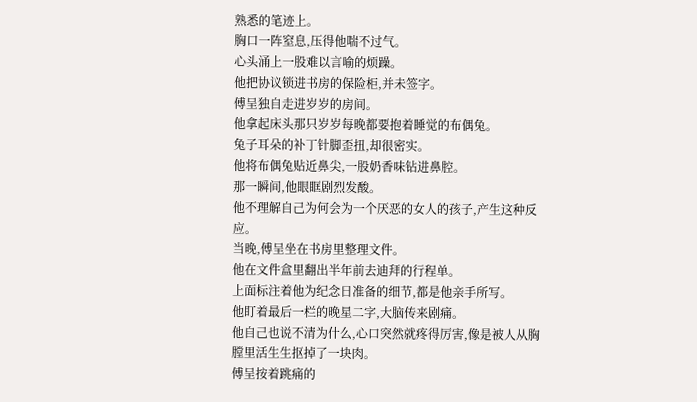熟悉的笔迹上。
胸口一阵窒息,压得他喘不过气。
心头涌上一股难以言喻的烦躁。
他把协议锁进书房的保险柜,并未签字。
傅呈独自走进岁岁的房间。
他拿起床头那只岁岁每晚都要抱着睡觉的布偶兔。
兔子耳朵的补丁针脚歪扭,却很密实。
他将布偶兔贴近鼻尖,一股奶香味钻进鼻腔。
那一瞬间,他眼眶剧烈发酸。
他不理解自己为何会为一个厌恶的女人的孩子,产生这种反应。
当晚,傅呈坐在书房里整理文件。
他在文件盒里翻出半年前去迪拜的行程单。
上面标注着他为纪念日准备的细节,都是他亲手所写。
他盯着最后一栏的晚星二字,大脑传来剧痛。
他自己也说不清为什么,心口突然就疼得厉害,像是被人从胸膛里活生生抠掉了一块肉。
傅呈按着跳痛的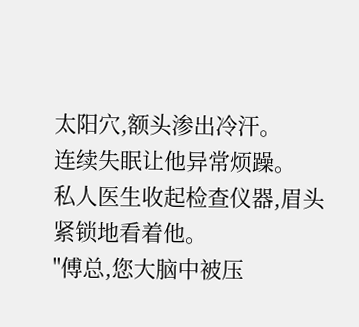太阳穴,额头渗出冷汗。
连续失眠让他异常烦躁。
私人医生收起检查仪器,眉头紧锁地看着他。
"傅总,您大脑中被压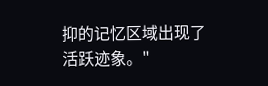抑的记忆区域出现了活跃迹象。"